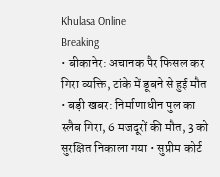Khulasa Online
Breaking
• बीकानेर: अचानक पैर फिसल कर गिरा व्यक्ति, टांके में डूबने से हुई मौत • बड़ी खबर: निर्माणाधीन पुल का स्लैब गिरा, 6 मजदूरों की मौत, 3 को सुरक्षित निकाला गया • सुप्रीम कोर्ट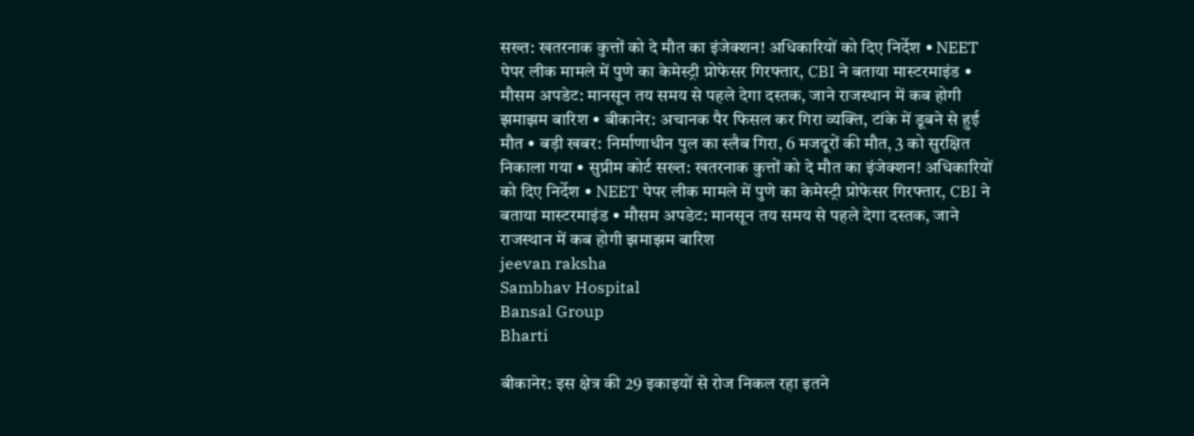सख्त: खतरनाक कुत्तों को दे मौत का इंजेक्शन! अधिकारियों को दिए निर्देश • NEET पेपर लीक मामले में पुणे का केमेस्ट्री प्रोफेसर गिरफ्तार, CBI ने बताया मास्टरमाइंड • मौसम अपडेट: मानसून तय समय से पहले देगा दस्तक, जाने राजस्थान में कब होगी झमाझम बारिश • बीकानेर: अचानक पैर फिसल कर गिरा व्यक्ति, टांके में डूबने से हुई मौत • बड़ी खबर: निर्माणाधीन पुल का स्लैब गिरा, 6 मजदूरों की मौत, 3 को सुरक्षित निकाला गया • सुप्रीम कोर्ट सख्त: खतरनाक कुत्तों को दे मौत का इंजेक्शन! अधिकारियों को दिए निर्देश • NEET पेपर लीक मामले में पुणे का केमेस्ट्री प्रोफेसर गिरफ्तार, CBI ने बताया मास्टरमाइंड • मौसम अपडेट: मानसून तय समय से पहले देगा दस्तक, जाने राजस्थान में कब होगी झमाझम बारिश
jeevan raksha
Sambhav Hospital
Bansal Group
Bharti

बीकानेर: इस क्षेत्र की 29 इकाइयों से रोज निकल रहा इतने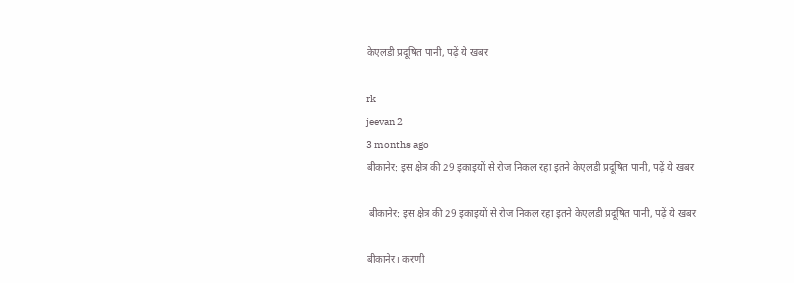केएलडी प्रदूषित पानी, पढ़ें ये खबर

rk
jeevan 2
3 months ago
बीकानेर: इस क्षेत्र की 29 इकाइयों से रोज निकल रहा इतने केएलडी प्रदूषित पानी, पढ़ें ये खबर

 बीकानेर: इस क्षेत्र की 29 इकाइयों से रोज निकल रहा इतने केएलडी प्रदूषित पानी, पढ़ें ये खबर

बीकानेर। करणी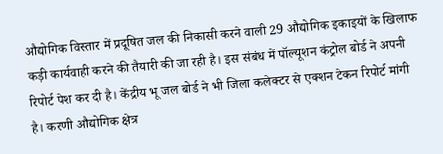औद्योगिक विस्तार में प्रदूषित जल की निकासी करने वाली 29 औद्योगिक इकाइयों के खिलाफ कड़ी कार्यवाही करने की तैयारी की जा रही है। इस संबंध में पॉल्यूशन कंट्रोल बोर्ड ने अपनी रिपोर्ट पेश कर दी है। केंद्रीय भू जल बोर्ड ने भी जिला कलेक्टर से एक्शन टेकन रिपोर्ट मांगी है। करणी औद्योगिक क्षेत्र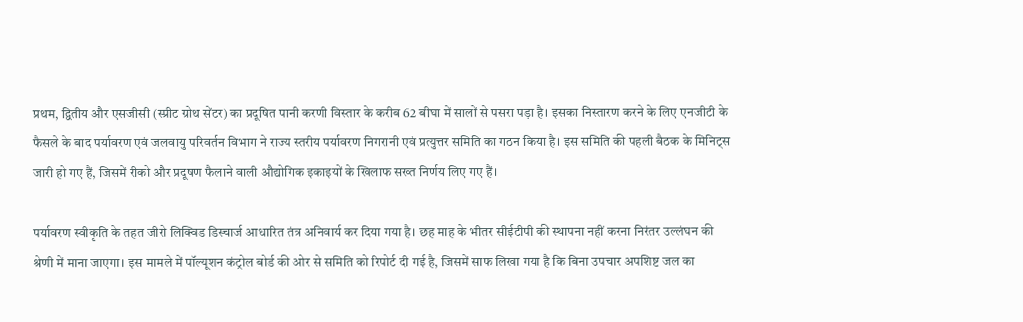प्रथम, द्वितीय और एसजीसी (स्प्रीट ग्रोथ सेंटर) का प्रदूषित पानी करणी विस्तार के करीब 62 बीघा में सालों से पसरा पड़ा है। इसका निस्तारण करने के लिए एनजीटी के फैसले के बाद पर्यावरण एवं जलवायु परिवर्तन विभाग ने राज्य स्तरीय पर्यावरण निगरानी एवं प्रत्युत्तर समिति का गठन किया है। इस समिति की पहली बैठक के मिनिट्स जारी हो गए हैं, जिसमें रीको और प्रदूषण फैलाने वाली औद्योगिक इकाइयों के खिलाफ सख्त निर्णय लिए गए हैं।

पर्यावरण स्वीकृति के तहत जीरो लिक्विड डिस्चार्ज आधारित तंत्र अनिवार्य कर दिया गया है। छह माह के भीतर सीईटीपी की स्थापना नहीं करना निरंतर उल्लंघन की श्रेणी में माना जाएगा। इस मामले में पॉल्यूशन कंट्रोल बोर्ड की ओर से समिति को रिपोर्ट दी गई है, जिसमें साफ लिखा गया है कि बिना उपचार अपशिष्ट जल का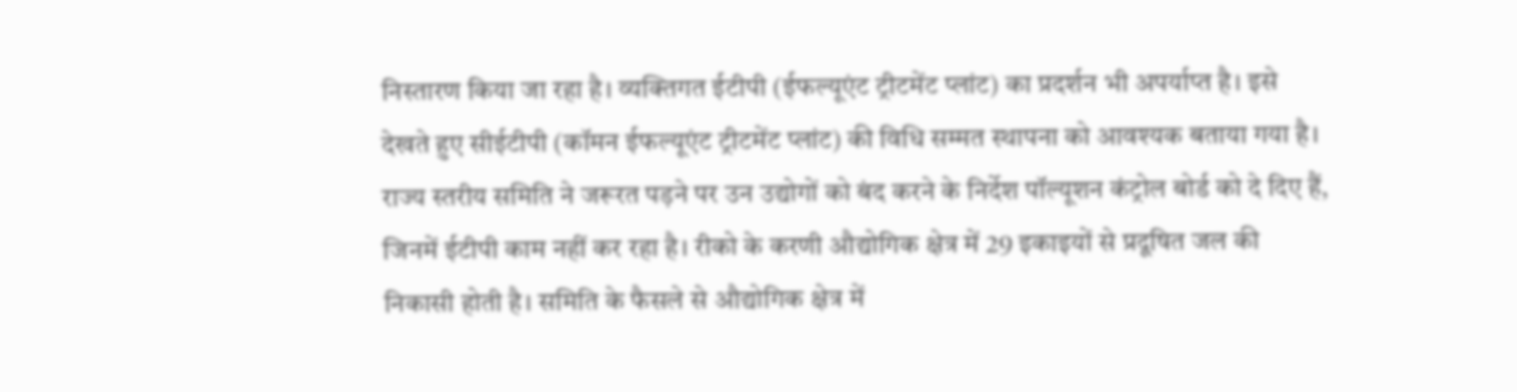निस्तारण किया जा रहा है। व्यक्तिगत ईटीपी (ईफल्यूएंट ट्रीटमेंट प्लांट) का प्रदर्शन भी अपर्याप्त है। इसे देखते हुए सीईटीपी (कॉमन ईफल्यूएंट ट्रीटमेंट प्लांट) की विधि सम्मत स्थापना को आवश्यक बताया गया है। राज्य स्तरीय समिति ने जरूरत पड़ने पर उन उद्योगों को बंद करने के निर्देश पॉल्यूशन कंट्रोल बोर्ड को दे दिए हैं, जिनमें ईटीपी काम नहीं कर रहा है। रीको के करणी औद्योगिक क्षेत्र में 29 इकाइयों से प्रदूषित जल की निकासी होती है। समिति के फैसले से औद्योगिक क्षेत्र में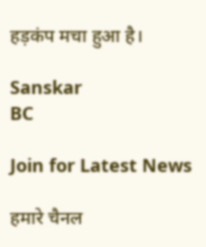हड़कंप मचा हुआ है।

Sanskar
BC

Join for Latest News

हमारे चैनल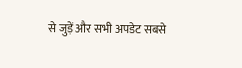से जुड़ें और सभी अपडेट सबसे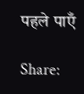पहले पाएँ

Share: